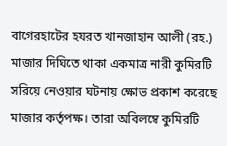বাগেরহাটের হযরত খানজাহান আলী (রহ.) মাজার দিঘিতে থাকা একমাত্র নারী কুমিরটি সরিয়ে নেওয়ার ঘটনায় ক্ষোভ প্রকাশ করেছে মাজার কর্তৃপক্ষ। তারা অবিলম্বে কুমিরটি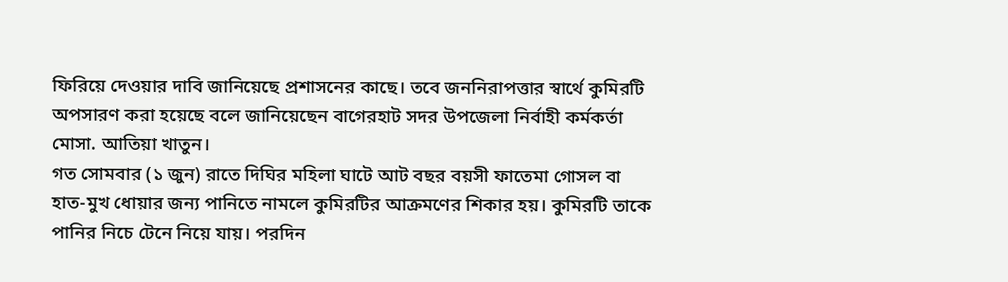ফিরিয়ে দেওয়ার দাবি জানিয়েছে প্রশাসনের কাছে। তবে জননিরাপত্তার স্বার্থে কুমিরটি অপসারণ করা হয়েছে বলে জানিয়েছেন বাগেরহাট সদর উপজেলা নির্বাহী কর্মকর্তা মোসা. আতিয়া খাতুন।
গত সোমবার (১ জুন) রাতে দিঘির মহিলা ঘাটে আট বছর বয়সী ফাতেমা গোসল বা হাত-মুখ ধোয়ার জন্য পানিতে নামলে কুমিরটির আক্রমণের শিকার হয়। কুমিরটি তাকে পানির নিচে টেনে নিয়ে যায়। পরদিন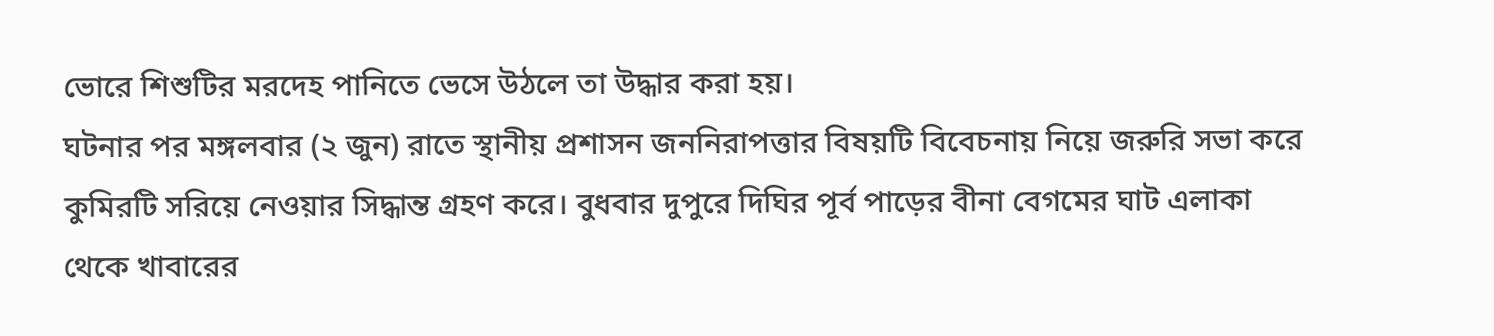ভোরে শিশুটির মরদেহ পানিতে ভেসে উঠলে তা উদ্ধার করা হয়।
ঘটনার পর মঙ্গলবার (২ জুন) রাতে স্থানীয় প্রশাসন জননিরাপত্তার বিষয়টি বিবেচনায় নিয়ে জরুরি সভা করে কুমিরটি সরিয়ে নেওয়ার সিদ্ধান্ত গ্রহণ করে। বুধবার দুপুরে দিঘির পূর্ব পাড়ের বীনা বেগমের ঘাট এলাকা থেকে খাবারের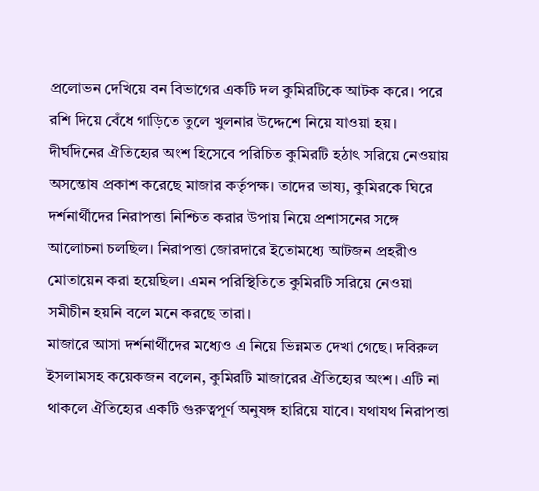প্রলোভন দেখিয়ে বন বিভাগের একটি দল কুমিরটিকে আটক করে। পরে রশি দিয়ে বেঁধে গাড়িতে তুলে খুলনার উদ্দেশে নিয়ে যাওয়া হয়।
দীর্ঘদিনের ঐতিহ্যের অংশ হিসেবে পরিচিত কুমিরটি হঠাৎ সরিয়ে নেওয়ায় অসন্তোষ প্রকাশ করেছে মাজার কর্তৃপক্ষ। তাদের ভাষ্য, কুমিরকে ঘিরে দর্শনার্থীদের নিরাপত্তা নিশ্চিত করার উপায় নিয়ে প্রশাসনের সঙ্গে আলোচনা চলছিল। নিরাপত্তা জোরদারে ইতোমধ্যে আটজন প্রহরীও মোতায়েন করা হয়েছিল। এমন পরিস্থিতিতে কুমিরটি সরিয়ে নেওয়া সমীচীন হয়নি বলে মনে করছে তারা।
মাজারে আসা দর্শনার্থীদের মধ্যেও এ নিয়ে ভিন্নমত দেখা গেছে। দবিরুল ইসলামসহ কয়েকজন বলেন, কুমিরটি মাজারের ঐতিহ্যের অংশ। এটি না থাকলে ঐতিহ্যের একটি গুরুত্বপূর্ণ অনুষঙ্গ হারিয়ে যাবে। যথাযথ নিরাপত্তা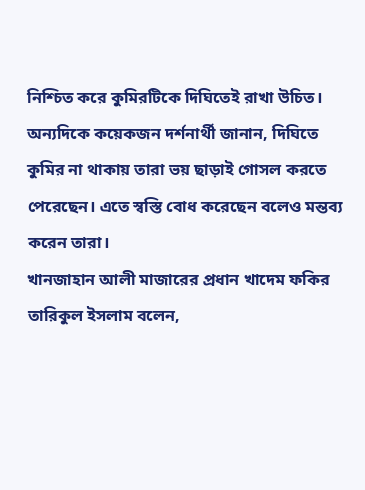নিশ্চিত করে কুমিরটিকে দিঘিতেই রাখা উচিত।
অন্যদিকে কয়েকজন দর্শনার্থী জানান, দিঘিতে কুমির না থাকায় তারা ভয় ছাড়াই গোসল করতে পেরেছেন। এতে স্বস্তি বোধ করেছেন বলেও মন্তব্য করেন তারা।
খানজাহান আলী মাজারের প্রধান খাদেম ফকির তারিকুল ইসলাম বলেন,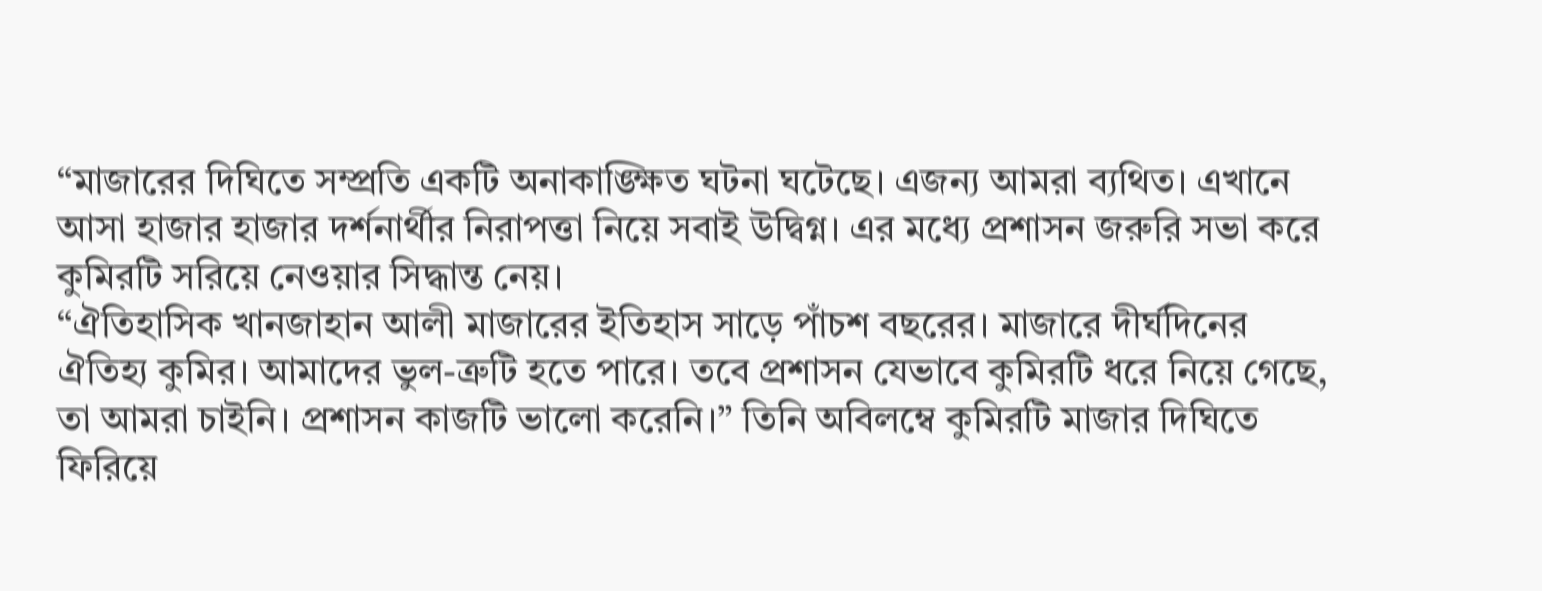“মাজারের দিঘিতে সম্প্রতি একটি অনাকাঙ্ক্ষিত ঘটনা ঘটেছে। এজন্য আমরা ব্যথিত। এখানে আসা হাজার হাজার দর্শনার্থীর নিরাপত্তা নিয়ে সবাই উদ্বিগ্ন। এর মধ্যে প্রশাসন জরুরি সভা করে কুমিরটি সরিয়ে নেওয়ার সিদ্ধান্ত নেয়।
“ঐতিহাসিক খানজাহান আলী মাজারের ইতিহাস সাড়ে পাঁচশ বছরের। মাজারে দীর্ঘদিনের ঐতিহ্য কুমির। আমাদের ভুল-ত্রুটি হতে পারে। তবে প্রশাসন যেভাবে কুমিরটি ধরে নিয়ে গেছে, তা আমরা চাইনি। প্রশাসন কাজটি ভালো করেনি।” তিনি অবিলম্বে কুমিরটি মাজার দিঘিতে ফিরিয়ে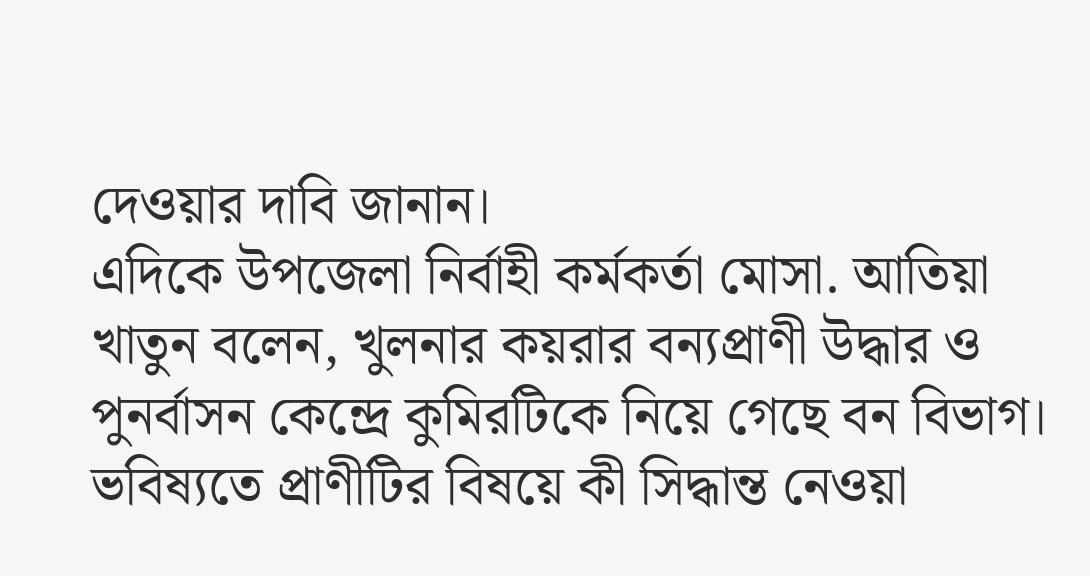দেওয়ার দাবি জানান।
এদিকে উপজেলা নির্বাহী কর্মকর্তা মোসা. আতিয়া খাতুন বলেন, খুলনার কয়রার বন্যপ্রাণী উদ্ধার ও পুনর্বাসন কেন্দ্রে কুমিরটিকে নিয়ে গেছে বন বিভাগ। ভবিষ্যতে প্রাণীটির বিষয়ে কী সিদ্ধান্ত নেওয়া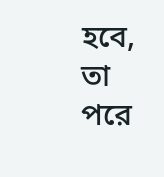হবে, তা পরে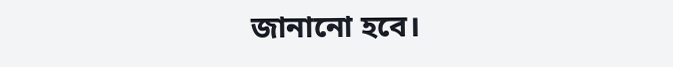জানানো হবে।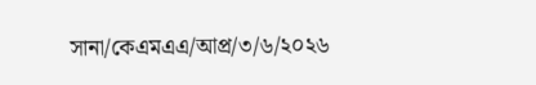সানা/কেএমএএ/আপ্র/৩/৬/২০২৬